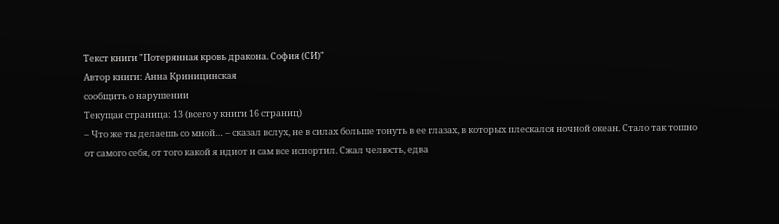Текст книги "Потерянная кровь дракона. София (СИ)"
Автор книги: Анна Криницинская
сообщить о нарушении
Текущая страница: 13 (всего у книги 16 страниц)
– Что же ты делаешь со мной… – сказал вслух, не в силах больше тонуть в ее глазах, в которых плескался ночной океан. Стало так тошно от самого себя, от того какой я идиот и сам все испортил. Сжал челюсть, едва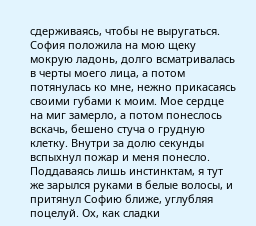сдерживаясь, чтобы не выругаться.
София положила на мою щеку мокрую ладонь, долго всматривалась в черты моего лица, а потом потянулась ко мне, нежно прикасаясь своими губами к моим. Мое сердце на миг замерло, а потом понеслось вскачь, бешено стуча о грудную клетку. Внутри за долю секунды вспыхнул пожар и меня понесло. Поддаваясь лишь инстинктам, я тут же зарылся руками в белые волосы, и притянул Софию ближе, углубляя поцелуй. Ох, как сладки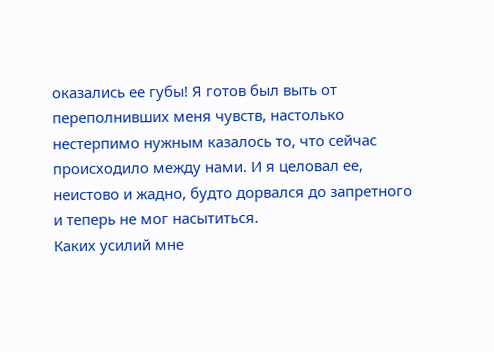оказались ее губы! Я готов был выть от переполнивших меня чувств, настолько нестерпимо нужным казалось то, что сейчас происходило между нами. И я целовал ее, неистово и жадно, будто дорвался до запретного и теперь не мог насытиться.
Каких усилий мне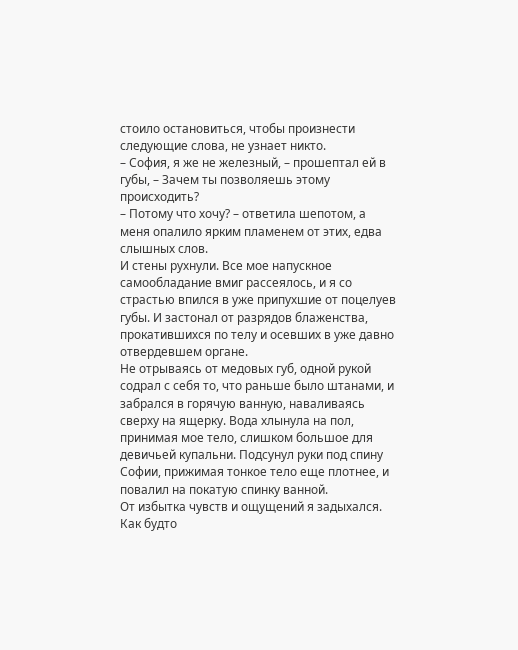стоило остановиться, чтобы произнести следующие слова, не узнает никто.
– София, я же не железный, – прошептал ей в губы, – Зачем ты позволяешь этому происходить?
– Потому что хочу? – ответила шепотом, а меня опалило ярким пламенем от этих, едва слышных слов.
И стены рухнули. Все мое напускное самообладание вмиг рассеялось, и я со страстью впился в уже припухшие от поцелуев губы. И застонал от разрядов блаженства, прокатившихся по телу и осевших в уже давно отвердевшем органе.
Не отрываясь от медовых губ, одной рукой содрал с себя то, что раньше было штанами, и забрался в горячую ванную, наваливаясь сверху на ящерку. Вода хлынула на пол, принимая мое тело, слишком большое для девичьей купальни. Подсунул руки под спину Софии, прижимая тонкое тело еще плотнее, и повалил на покатую спинку ванной.
От избытка чувств и ощущений я задыхался. Как будто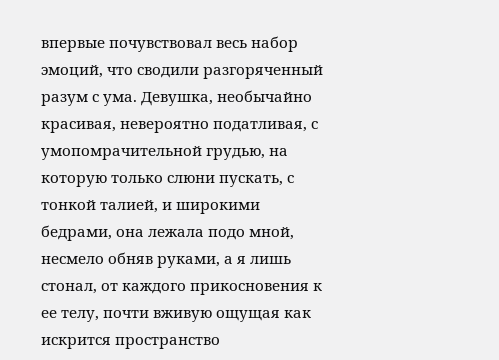впервые почувствовал весь набор эмоций, что сводили разгоряченный разум с ума. Девушка, необычайно красивая, невероятно податливая, с умопомрачительной грудью, на которую только слюни пускать, с тонкой талией, и широкими бедрами, она лежала подо мной, несмело обняв руками, а я лишь стонал, от каждого прикосновения к ее телу, почти вживую ощущая как искрится пространство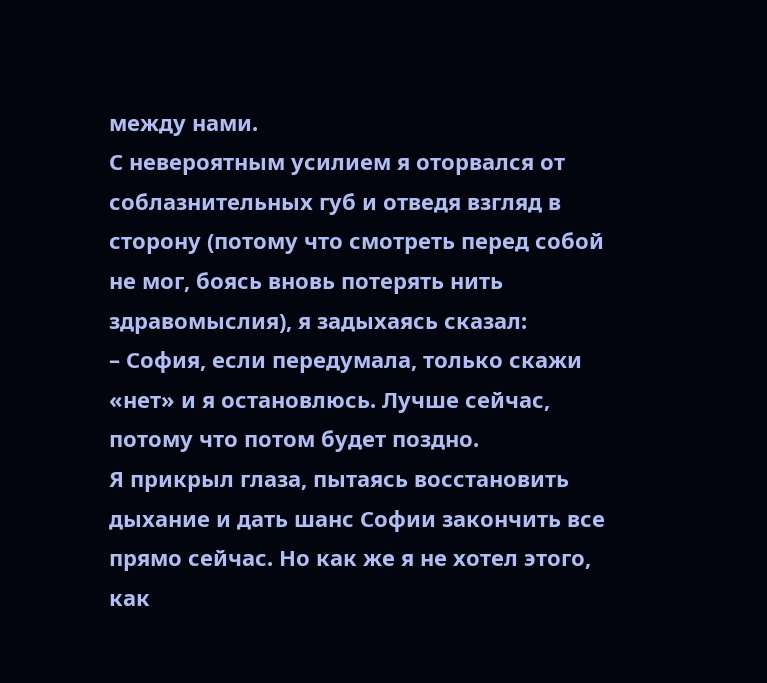между нами.
С невероятным усилием я оторвался от соблазнительных губ и отведя взгляд в сторону (потому что смотреть перед собой не мог, боясь вновь потерять нить здравомыслия), я задыхаясь сказал:
– София, если передумала, только скажи «нет» и я остановлюсь. Лучше сейчас, потому что потом будет поздно.
Я прикрыл глаза, пытаясь восстановить дыхание и дать шанс Софии закончить все прямо сейчас. Но как же я не хотел этого, как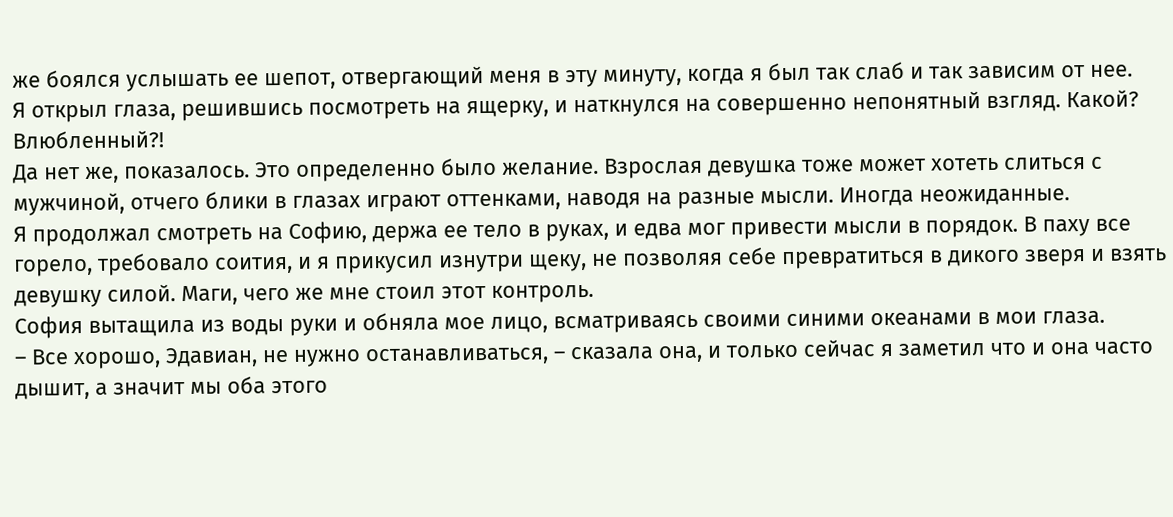же боялся услышать ее шепот, отвергающий меня в эту минуту, когда я был так слаб и так зависим от нее.
Я открыл глаза, решившись посмотреть на ящерку, и наткнулся на совершенно непонятный взгляд. Какой?
Влюбленный?!
Да нет же, показалось. Это определенно было желание. Взрослая девушка тоже может хотеть слиться с мужчиной, отчего блики в глазах играют оттенками, наводя на разные мысли. Иногда неожиданные.
Я продолжал смотреть на Софию, держа ее тело в руках, и едва мог привести мысли в порядок. В паху все горело, требовало соития, и я прикусил изнутри щеку, не позволяя себе превратиться в дикого зверя и взять девушку силой. Маги, чего же мне стоил этот контроль.
София вытащила из воды руки и обняла мое лицо, всматриваясь своими синими океанами в мои глаза.
– Все хорошо, Эдавиан, не нужно останавливаться, – сказала она, и только сейчас я заметил что и она часто дышит, а значит мы оба этого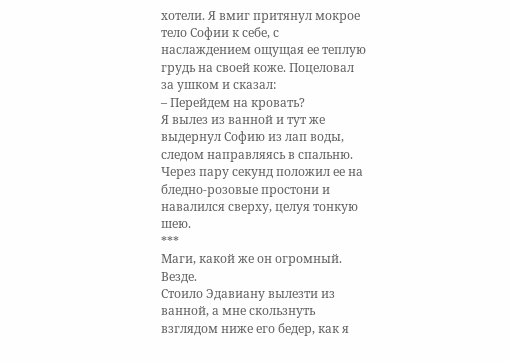хотели. Я вмиг притянул мокрое тело Софии к себе, с наслаждением ощущая ее теплую грудь на своей коже. Поцеловал за ушком и сказал:
– Перейдем на кровать?
Я вылез из ванной и тут же выдернул Софию из лап воды, следом направляясь в спальню. Через пару секунд положил ее на бледно-розовые простони и навалился сверху, целуя тонкую шею.
***
Маги, какой же он огромный. Везде.
Стоило Эдавиану вылезти из ванной, а мне скользнуть взглядом ниже его бедер, как я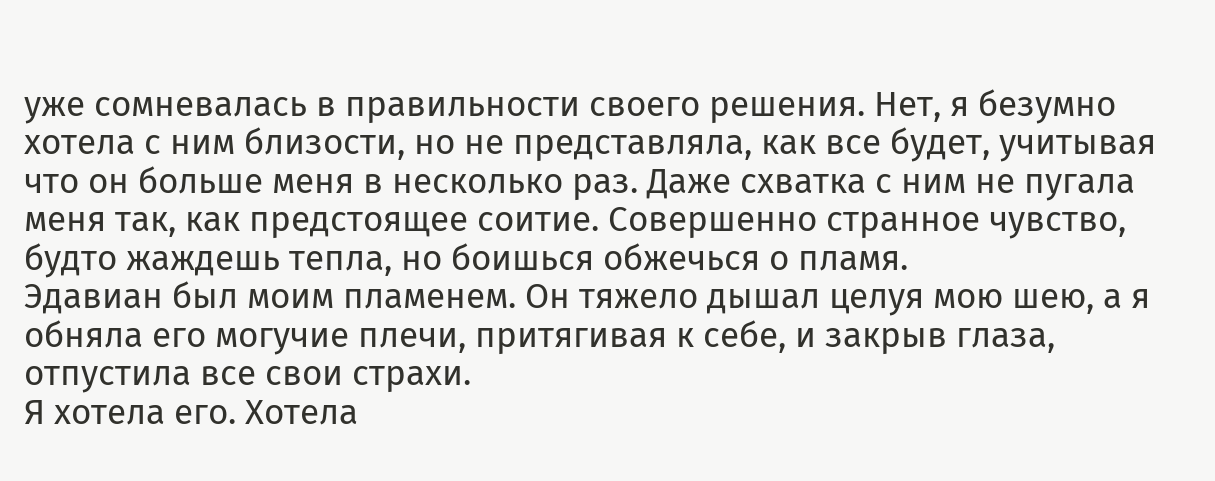уже сомневалась в правильности своего решения. Нет, я безумно хотела с ним близости, но не представляла, как все будет, учитывая что он больше меня в несколько раз. Даже схватка с ним не пугала меня так, как предстоящее соитие. Совершенно странное чувство, будто жаждешь тепла, но боишься обжечься о пламя.
Эдавиан был моим пламенем. Он тяжело дышал целуя мою шею, а я обняла его могучие плечи, притягивая к себе, и закрыв глаза, отпустила все свои страхи.
Я хотела его. Хотела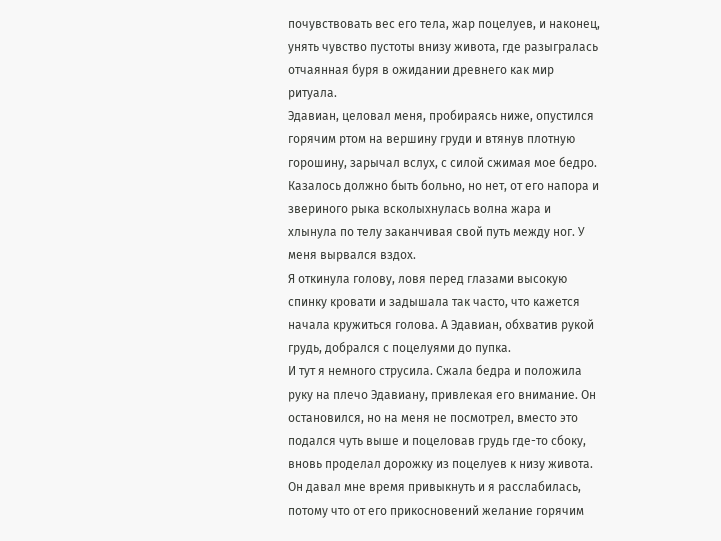почувствовать вес его тела, жар поцелуев, и наконец, унять чувство пустоты внизу живота, где разыгралась отчаянная буря в ожидании древнего как мир ритуала.
Эдавиан, целовал меня, пробираясь ниже, опустился горячим ртом на вершину груди и втянув плотную горошину, зарычал вслух, с силой сжимая мое бедро. Казалось должно быть больно, но нет, от его напора и звериного рыка всколыхнулась волна жара и хлынула по телу заканчивая свой путь между ног. У меня вырвался вздох.
Я откинула голову, ловя перед глазами высокую спинку кровати и задышала так часто, что кажется начала кружиться голова. А Эдавиан, обхватив рукой грудь, добрался с поцелуями до пупка.
И тут я немного струсила. Сжала бедра и положила руку на плечо Эдавиану, привлекая его внимание. Он остановился, но на меня не посмотрел, вместо это подался чуть выше и поцеловав грудь где-то сбоку, вновь проделал дорожку из поцелуев к низу живота. Он давал мне время привыкнуть и я расслабилась, потому что от его прикосновений желание горячим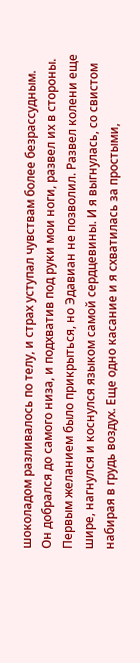шоколадом разливалось по телу, и страх уступал чувствам более безрассудным.
Он добрался до самого низа, и подхватив под руки мои ноги, развел их в стороны. Первым желанием было прикрыться, но Эдавиан не позволил. Развел колени еще шире, нагнулся и коснулся языком самой сердцевины. И я выгнулась, со свистом набирая в грудь воздух. Еще одно касание и я схватилась за простыми,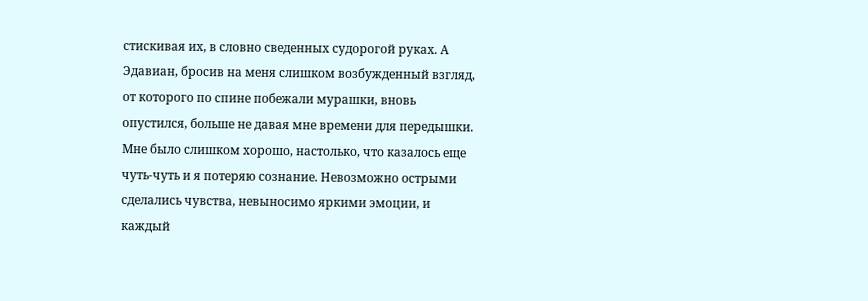стискивая их, в словно сведенных судорогой руках. А Эдавиан, бросив на меня слишком возбужденный взгляд, от которого по спине побежали мурашки, вновь опустился, больше не давая мне времени для передышки.
Мне было слишком хорошо, настолько, что казалось еще чуть-чуть и я потеряю сознание. Невозможно острыми сделались чувства, невыносимо яркими эмоции, и каждый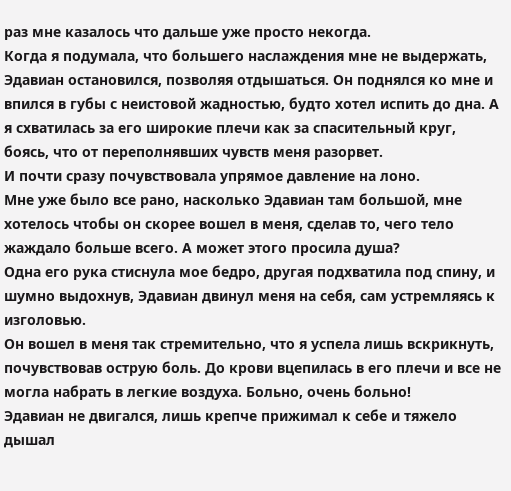раз мне казалось что дальше уже просто некогда.
Когда я подумала, что большего наслаждения мне не выдержать, Эдавиан остановился, позволяя отдышаться. Он поднялся ко мне и впился в губы с неистовой жадностью, будто хотел испить до дна. А я схватилась за его широкие плечи как за спасительный круг, боясь, что от переполнявших чувств меня разорвет.
И почти сразу почувствовала упрямое давление на лоно.
Мне уже было все рано, насколько Эдавиан там большой, мне хотелось чтобы он скорее вошел в меня, сделав то, чего тело жаждало больше всего. А может этого просила душа?
Одна его рука стиснула мое бедро, другая подхватила под спину, и шумно выдохнув, Эдавиан двинул меня на себя, сам устремляясь к изголовью.
Он вошел в меня так стремительно, что я успела лишь вскрикнуть, почувствовав острую боль. До крови вцепилась в его плечи и все не могла набрать в легкие воздуха. Больно, очень больно!
Эдавиан не двигался, лишь крепче прижимал к себе и тяжело дышал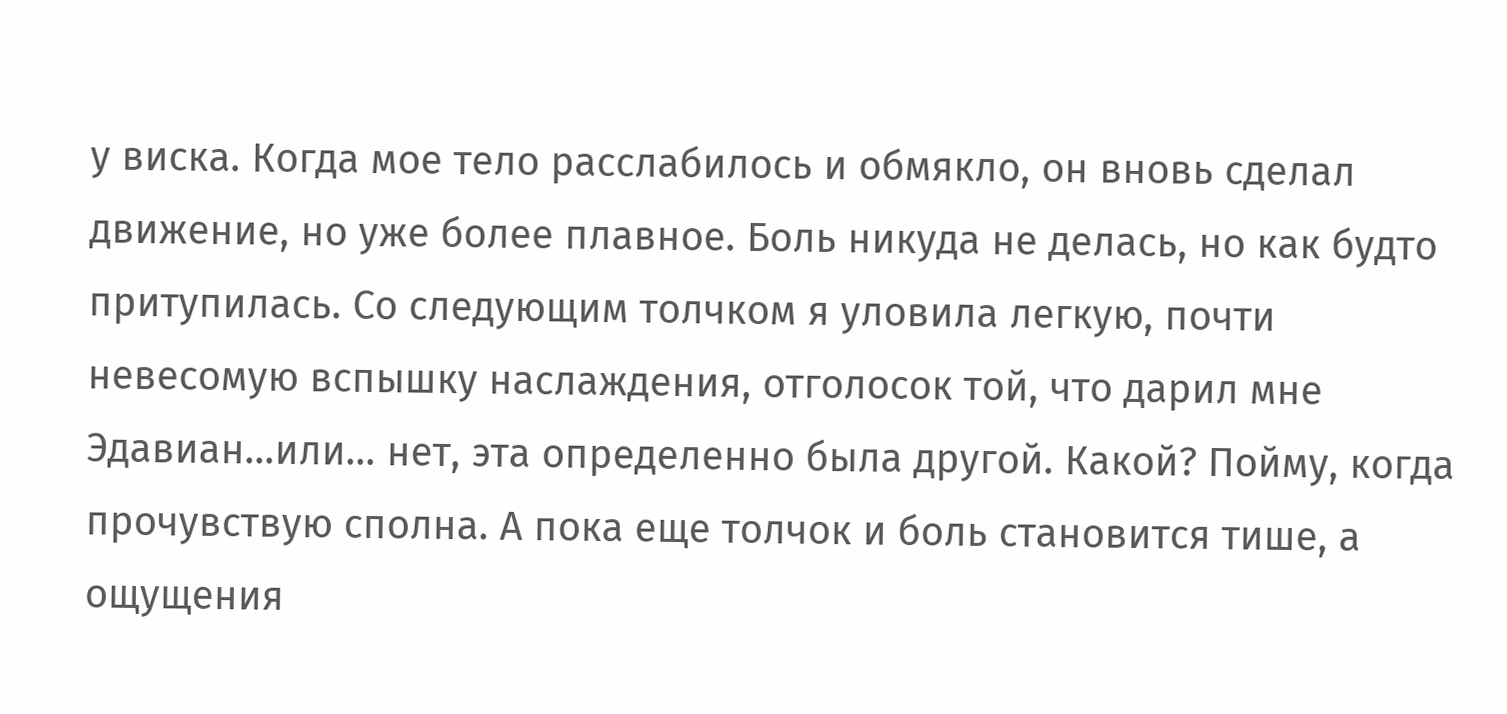у виска. Когда мое тело расслабилось и обмякло, он вновь сделал движение, но уже более плавное. Боль никуда не делась, но как будто притупилась. Со следующим толчком я уловила легкую, почти невесомую вспышку наслаждения, отголосок той, что дарил мне Эдавиан…или… нет, эта определенно была другой. Какой? Пойму, когда прочувствую сполна. А пока еще толчок и боль становится тише, а ощущения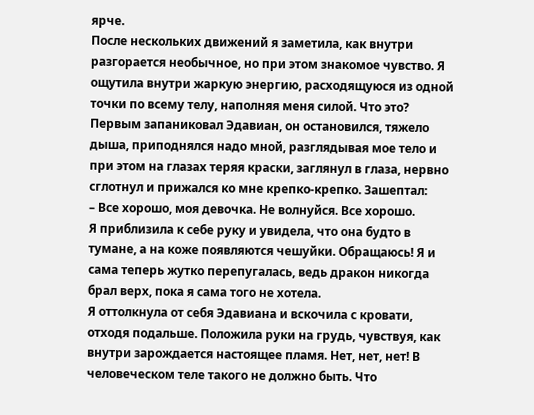ярче.
После нескольких движений я заметила, как внутри разгорается необычное, но при этом знакомое чувство. Я ощутила внутри жаркую энергию, расходящуюся из одной точки по всему телу, наполняя меня силой. Что это?
Первым запаниковал Эдавиан, он остановился, тяжело дыша, приподнялся надо мной, разглядывая мое тело и при этом на глазах теряя краски, заглянул в глаза, нервно сглотнул и прижался ко мне крепко-крепко. Зашептал:
– Все хорошо, моя девочка. Не волнуйся. Все хорошо.
Я приблизила к себе руку и увидела, что она будто в тумане, а на коже появляются чешуйки. Обращаюсь! Я и сама теперь жутко перепугалась, ведь дракон никогда брал верх, пока я сама того не хотела.
Я оттолкнула от себя Эдавиана и вскочила с кровати, отходя подальше. Положила руки на грудь, чувствуя, как внутри зарождается настоящее пламя. Нет, нет, нет! В человеческом теле такого не должно быть. Что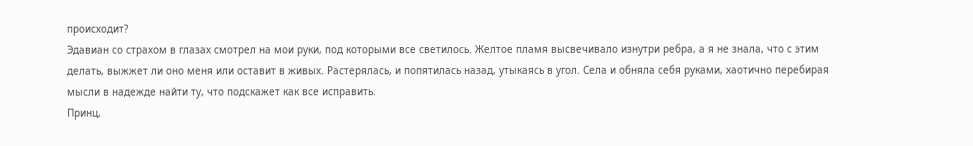происходит?
Эдавиан со страхом в глазах смотрел на мои руки, под которыми все светилось. Желтое пламя высвечивало изнутри ребра, а я не знала, что с этим делать, выжжет ли оно меня или оставит в живых. Растерялась, и попятилась назад, утыкаясь в угол. Села и обняла себя руками, хаотично перебирая мысли в надежде найти ту, что подскажет как все исправить.
Принц,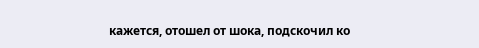кажется, отошел от шока, подскочил ко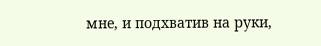мне, и подхватив на руки,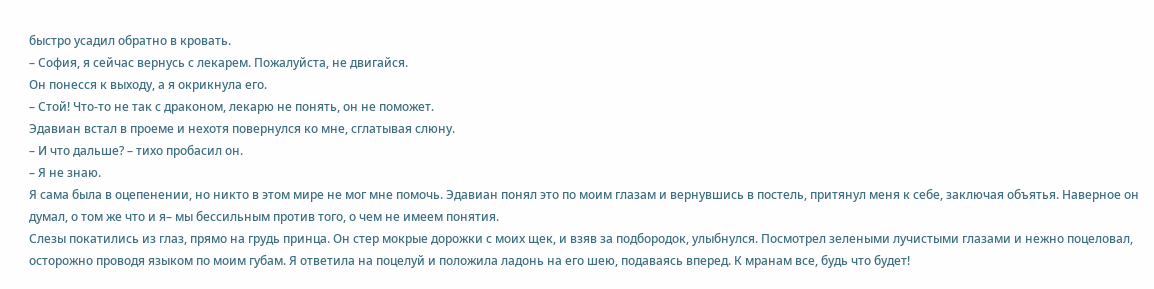быстро усадил обратно в кровать.
– София, я сейчас вернусь с лекарем. Пожалуйста, не двигайся.
Он понесся к выходу, а я окрикнула его.
– Стой! Что-то не так с драконом, лекарю не понять, он не поможет.
Эдавиан встал в проеме и нехотя повернулся ко мне, сглатывая слюну.
– И что дальше? – тихо пробасил он.
– Я не знаю.
Я сама была в оцепенении, но никто в этом мире не мог мне помочь. Эдавиан понял это по моим глазам и вернувшись в постель, притянул меня к себе, заключая объятья. Наверное он думал, о том же что и я– мы бессильным против того, о чем не имеем понятия.
Слезы покатились из глаз, прямо на грудь принца. Он стер мокрые дорожки с моих щек, и взяв за подбородок, улыбнулся. Посмотрел зелеными лучистыми глазами и нежно поцеловал, осторожно проводя языком по моим губам. Я ответила на поцелуй и положила ладонь на его шею, подаваясь вперед. К мранам все, будь что будет!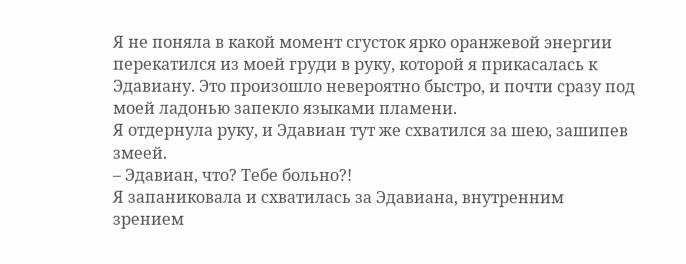Я не поняла в какой момент сгусток ярко оранжевой энергии перекатился из моей груди в руку, которой я прикасалась к Эдавиану. Это произошло невероятно быстро, и почти сразу под моей ладонью запекло языками пламени.
Я отдернула руку, и Эдавиан тут же схватился за шею, зашипев змеей.
– Эдавиан, что? Тебе больно?!
Я запаниковала и схватилась за Эдавиана, внутренним зрением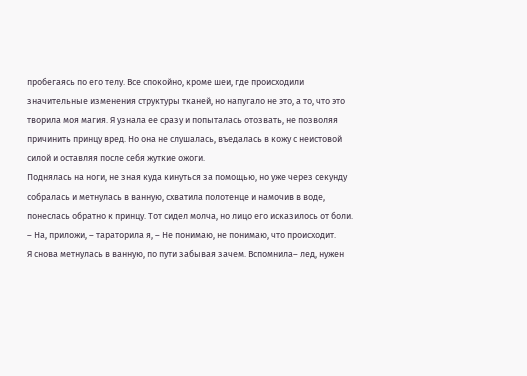пробегаясь по его телу. Все спокойно, кроме шеи, где происходили значительные изменения структуры тканей, но напугало не это, а то, что это творила моя магия. Я узнала ее сразу и попыталась отозвать, не позволяя причинить принцу вред. Но она не слушалась, въедалась в кожу с неистовой силой и оставляя после себя жуткие ожоги.
Поднялась на ноги, не зная куда кинуться за помощью, но уже через секунду собралась и метнулась в ванную, схватила полотенце и намочив в воде, понеслась обратно к принцу. Тот сидел молча, но лицо его исказилось от боли.
– На, приложи, – тараторила я, – Не понимаю, не понимаю, что происходит.
Я снова метнулась в ванную, по пути забывая зачем. Вспомнила– лед, нужен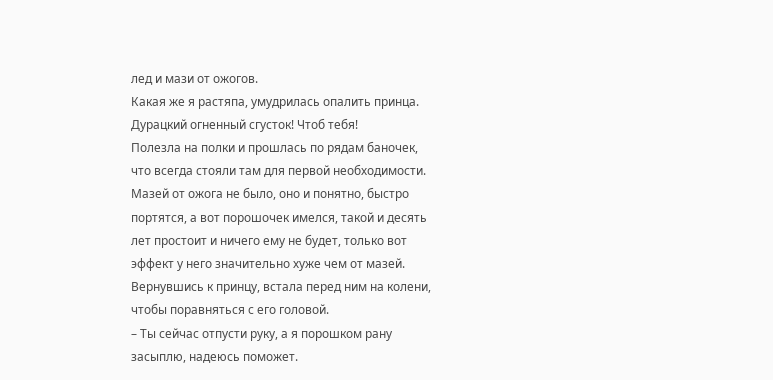лед и мази от ожогов.
Какая же я растяпа, умудрилась опалить принца. Дурацкий огненный сгусток! Чтоб тебя!
Полезла на полки и прошлась по рядам баночек, что всегда стояли там для первой необходимости. Мазей от ожога не было, оно и понятно, быстро портятся, а вот порошочек имелся, такой и десять лет простоит и ничего ему не будет, только вот эффект у него значительно хуже чем от мазей.
Вернувшись к принцу, встала перед ним на колени, чтобы поравняться с его головой.
– Ты сейчас отпусти руку, а я порошком рану засыплю, надеюсь поможет.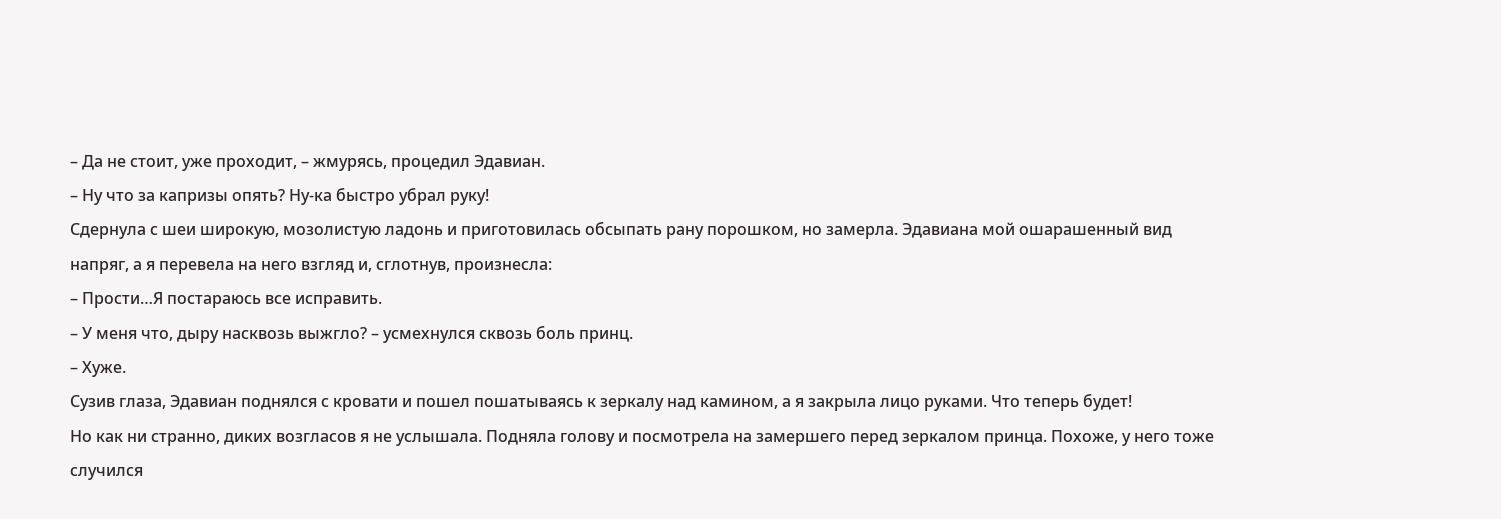– Да не стоит, уже проходит, – жмурясь, процедил Эдавиан.
– Ну что за капризы опять? Ну-ка быстро убрал руку!
Сдернула с шеи широкую, мозолистую ладонь и приготовилась обсыпать рану порошком, но замерла. Эдавиана мой ошарашенный вид напряг, а я перевела на него взгляд и, сглотнув, произнесла:
– Прости…Я постараюсь все исправить.
– У меня что, дыру насквозь выжгло? – усмехнулся сквозь боль принц.
– Хуже.
Сузив глаза, Эдавиан поднялся с кровати и пошел пошатываясь к зеркалу над камином, а я закрыла лицо руками. Что теперь будет!
Но как ни странно, диких возгласов я не услышала. Подняла голову и посмотрела на замершего перед зеркалом принца. Похоже, у него тоже случился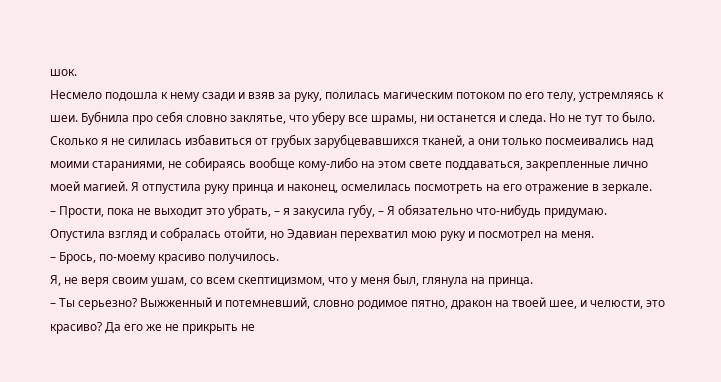шок.
Несмело подошла к нему сзади и взяв за руку, полилась магическим потоком по его телу, устремляясь к шеи. Бубнила про себя словно заклятье, что уберу все шрамы, ни останется и следа. Но не тут то было. Сколько я не силилась избавиться от грубых зарубцевавшихся тканей, а они только посмеивались над моими стараниями, не собираясь вообще кому-либо на этом свете поддаваться, закрепленные лично моей магией. Я отпустила руку принца и наконец, осмелилась посмотреть на его отражение в зеркале.
– Прости, пока не выходит это убрать, – я закусила губу, – Я обязательно что-нибудь придумаю.
Опустила взгляд и собралась отойти, но Эдавиан перехватил мою руку и посмотрел на меня.
– Брось, по-моему красиво получилось.
Я, не веря своим ушам, со всем скептицизмом, что у меня был, глянула на принца.
– Ты серьезно? Выжженный и потемневший, словно родимое пятно, дракон на твоей шее, и челюсти, это красиво? Да его же не прикрыть не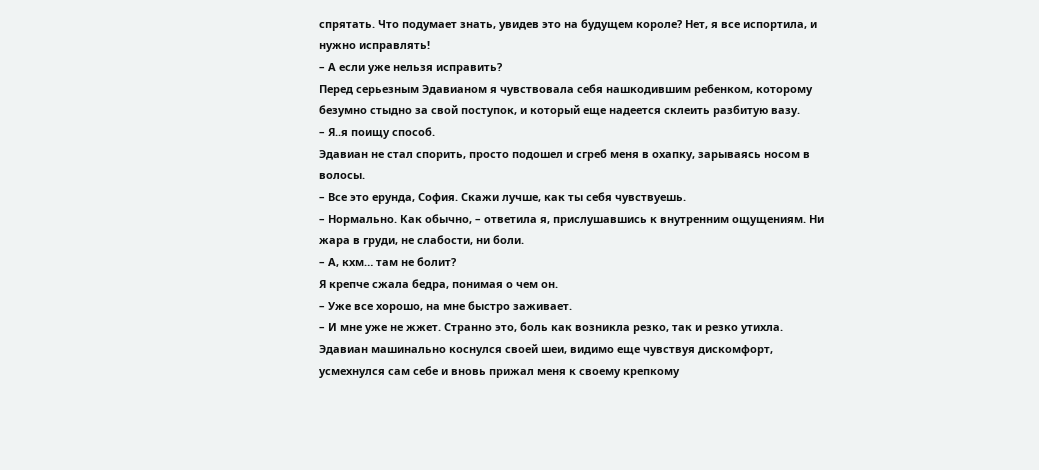спрятать. Что подумает знать, увидев это на будущем короле? Нет, я все испортила, и нужно исправлять!
– А если уже нельзя исправить?
Перед серьезным Эдавианом я чувствовала себя нашкодившим ребенком, которому безумно стыдно за свой поступок, и который еще надеется склеить разбитую вазу.
– Я..я поищу способ.
Эдавиан не стал спорить, просто подошел и сгреб меня в охапку, зарываясь носом в волосы.
– Все это ерунда, София. Скажи лучше, как ты себя чувствуешь.
– Нормально. Как обычно, – ответила я, прислушавшись к внутренним ощущениям. Ни жара в груди, не слабости, ни боли.
– А, кхм… там не болит?
Я крепче сжала бедра, понимая о чем он.
– Уже все хорошо, на мне быстро заживает.
– И мне уже не жжет. Странно это, боль как возникла резко, так и резко утихла.
Эдавиан машинально коснулся своей шеи, видимо еще чувствуя дискомфорт, усмехнулся сам себе и вновь прижал меня к своему крепкому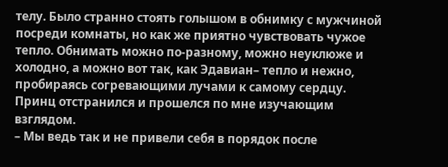телу. Было странно стоять голышом в обнимку с мужчиной посреди комнаты, но как же приятно чувствовать чужое тепло. Обнимать можно по-разному, можно неуклюже и холодно, а можно вот так, как Эдавиан– тепло и нежно, пробираясь согревающими лучами к самому сердцу.
Принц отстранился и прошелся по мне изучающим взглядом.
– Мы ведь так и не привели себя в порядок после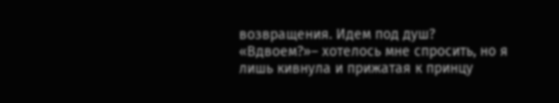возвращения. Идем под душ?
«Вдвоем?»– хотелось мне спросить, но я лишь кивнула и прижатая к принцу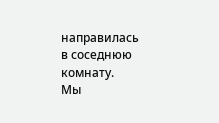направилась в соседнюю комнату.
Мы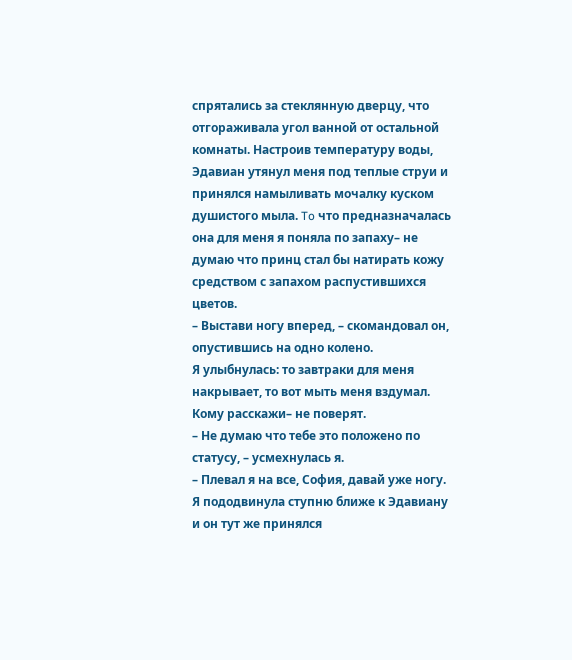спрятались за стеклянную дверцу, что отгораживала угол ванной от остальной комнаты. Настроив температуру воды, Эдавиан утянул меня под теплые струи и принялся намыливать мочалку куском душистого мыла. To что предназначалась она для меня я поняла по запаху– не думаю что принц стал бы натирать кожу средством с запахом распустившихся цветов.
– Выстави ногу вперед, – скомандовал он, опустившись на одно колено.
Я улыбнулась: то завтраки для меня накрывает, то вот мыть меня вздумал. Кому расскажи– не поверят.
– Не думаю что тебе это положено по статусу, – усмехнулась я.
– Плевал я на все, София, давай уже ногу.
Я пододвинула ступню ближе к Эдавиану и он тут же принялся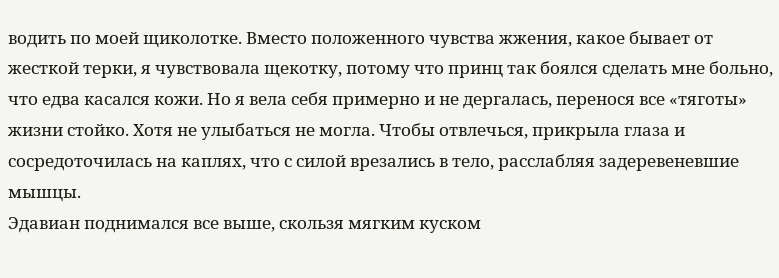водить по моей щиколотке. Вместо положенного чувства жжения, какое бывает от жесткой терки, я чувствовала щекотку, потому что принц так боялся сделать мне больно, что едва касался кожи. Но я вела себя примерно и не дергалась, перенося все «тяготы» жизни стойко. Хотя не улыбаться не могла. Чтобы отвлечься, прикрыла глаза и сосредоточилась на каплях, что с силой врезались в тело, расслабляя задеревеневшие мышцы.
Эдавиан поднимался все выше, скользя мягким куском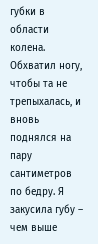губки в области колена. Обхватил ногу, чтобы та не трепыхалась, и вновь поднялся на пару сантиметров по бедру. Я закусила губу – чем выше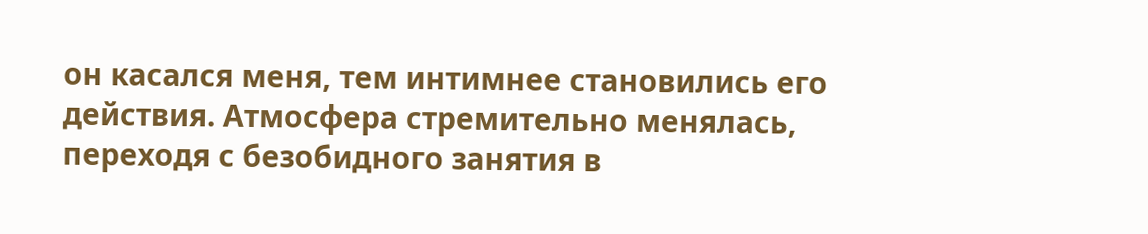он касался меня, тем интимнее становились его действия. Атмосфера стремительно менялась, переходя с безобидного занятия в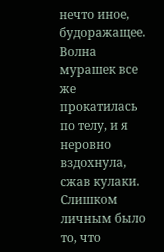нечто иное, будоражащее. Волна мурашек все же прокатилась по телу, и я неровно вздохнула, сжав кулаки. Слишком личным было то, что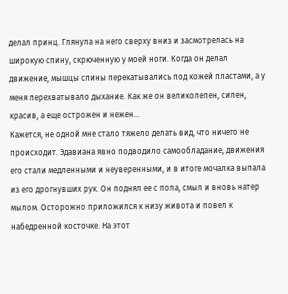делал принц. Глянула на него сверху вниз и засмотрелась на широкую спину, скрюченную у моей ноги. Когда он делал движение, мышцы спины перекатывались под кожей пластами, а у меня перехватывало дыхание. Как же он великолепен, силен, красив, а еще острожен и нежен…
Кажется, не одной мне стало тяжело делать вид, что ничего не происходит. Эдавиана явно подводило самообладание, движения его стали медленными и неуверенными, и в итоге мочалка выпала из его дрогнувших рук. Он поднял ее с пола, смыл и вновь натер мылом. Осторожно приложился к низу живота и повел к набедренной косточке. На этот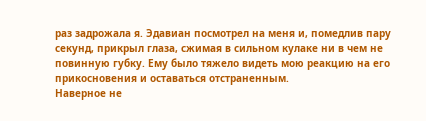раз задрожала я. Эдавиан посмотрел на меня и, помедлив пару секунд, прикрыл глаза, сжимая в сильном кулаке ни в чем не повинную губку. Ему было тяжело видеть мою реакцию на его прикосновения и оставаться отстраненным.
Наверное не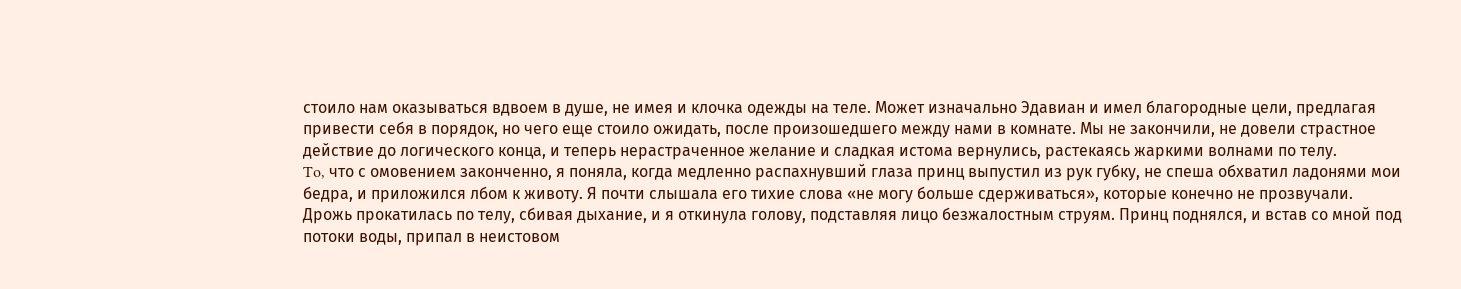стоило нам оказываться вдвоем в душе, не имея и клочка одежды на теле. Может изначально Эдавиан и имел благородные цели, предлагая привести себя в порядок, но чего еще стоило ожидать, после произошедшего между нами в комнате. Мы не закончили, не довели страстное действие до логического конца, и теперь нерастраченное желание и сладкая истома вернулись, растекаясь жаркими волнами по телу.
To, что с омовением законченно, я поняла, когда медленно распахнувший глаза принц выпустил из рук губку, не спеша обхватил ладонями мои бедра, и приложился лбом к животу. Я почти слышала его тихие слова «не могу больше сдерживаться», которые конечно не прозвучали.
Дрожь прокатилась по телу, сбивая дыхание, и я откинула голову, подставляя лицо безжалостным струям. Принц поднялся, и встав со мной под потоки воды, припал в неистовом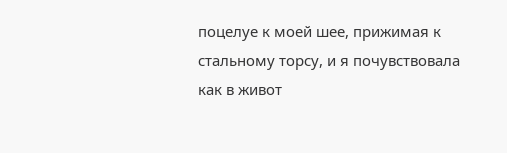поцелуе к моей шее, прижимая к стальному торсу, и я почувствовала как в живот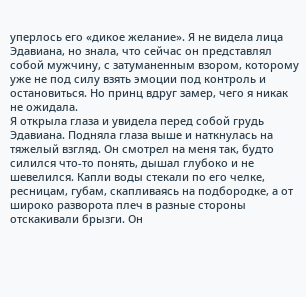уперлось его «дикое желание». Я не видела лица Эдавиана, но знала, что сейчас он представлял собой мужчину, с затуманенным взором, которому уже не под силу взять эмоции под контроль и остановиться. Но принц вдруг замер, чего я никак не ожидала.
Я открыла глаза и увидела перед собой грудь Эдавиана. Подняла глаза выше и наткнулась на тяжелый взгляд. Он смотрел на меня так, будто силился что-то понять, дышал глубоко и не шевелился. Капли воды стекали по его челке, ресницам, губам, скапливаясь на подбородке, а от широко разворота плеч в разные стороны отскакивали брызги. Он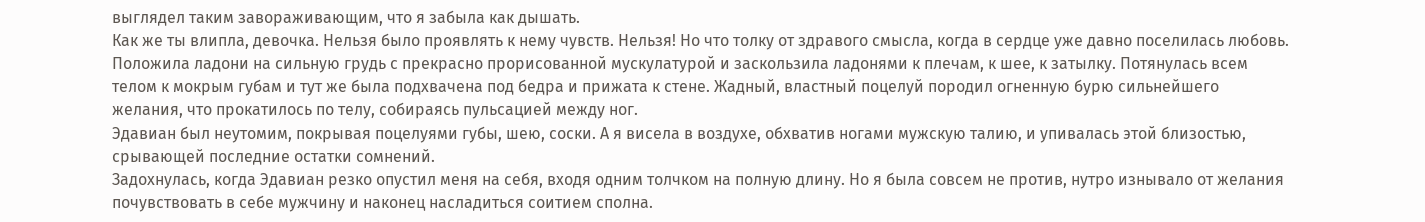выглядел таким завораживающим, что я забыла как дышать.
Как же ты влипла, девочка. Нельзя было проявлять к нему чувств. Нельзя! Но что толку от здравого смысла, когда в сердце уже давно поселилась любовь.
Положила ладони на сильную грудь с прекрасно прорисованной мускулатурой и заскользила ладонями к плечам, к шее, к затылку. Потянулась всем телом к мокрым губам и тут же была подхвачена под бедра и прижата к стене. Жадный, властный поцелуй породил огненную бурю сильнейшего желания, что прокатилось по телу, собираясь пульсацией между ног.
Эдавиан был неутомим, покрывая поцелуями губы, шею, соски. А я висела в воздухе, обхватив ногами мужскую талию, и упивалась этой близостью, срывающей последние остатки сомнений.
Задохнулась, когда Эдавиан резко опустил меня на себя, входя одним толчком на полную длину. Но я была совсем не против, нутро изнывало от желания почувствовать в себе мужчину и наконец насладиться соитием сполна.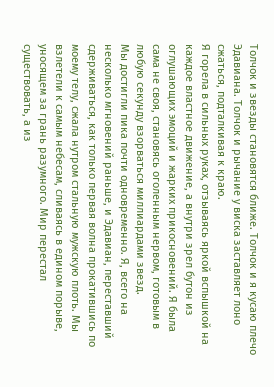Толчок и звезды становятся ближе. Толчок и я кусаю плечо Эдавиана. Толчок и рычание у виска заставляет лоно сжаться, подталкивая к краю.
Я горела в сильных руках, отзываясь яркой вспышкой на каждое властное движение, а внутри зрел бутон из оглушающих эмоций и жарких прикосновений. Я была сама не своя, становясь оголенным нервом, готовым в любую секунду взорваться миллиардами звезд.
Мы достигли пика почти одновременно. Я, всего на несколько мгновений раньше, и Эдавиан, переставший сдерживаться, как только первая волна прокатившись по моему телу, сжала нутром стальную мужскую плоть. Мы взлетели к самым небесам, сливаясь в едином порыве, уносящем за грань разумного. Мир перестал существовать, а из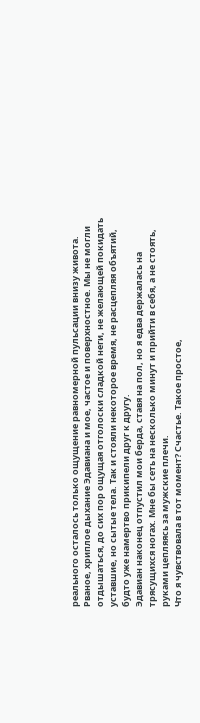реального осталось только ощущение равномерной пульсации внизу живота.
Рваное, хриплое дыхание Эдавиана и мое, частое и поверхностное. Мы не могли отдышаться, до сих пор ощущая отголоски сладкой неги, не желающей покидать уставшие, но сытые тела. Так и стояли некоторое время, не расцепляя объятий, будто уже намертво прикипели друг к другу.
Эдавиан наконец отпустил мои берда, ставя на пол, но я едва держалась на трясущихся ногах. Мне бы сеть на несколько минут и прийти в себя, а не стоять, руками цепляясь за мужские плечи.
Что я чувствовала в тот момент? Счастье. Такое простое,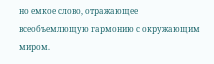но емкое слово, отражающее всеобъемлющую гармонию с окружающим миром.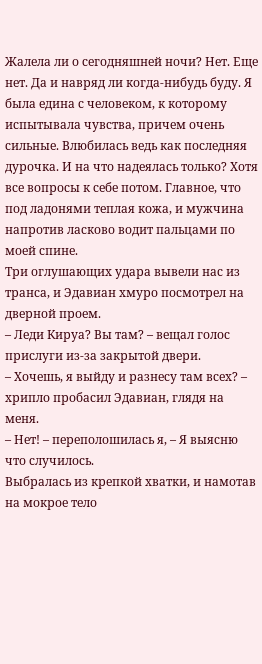Жалела ли о сегодняшней ночи? Нет. Еще нет. Да и навряд ли когда-нибудь буду. Я была едина с человеком, к которому испытывала чувства, причем очень сильные. Влюбилась ведь как последняя дурочка. И на что надеялась только? Хотя все вопросы к себе потом. Главное, что под ладонями теплая кожа, и мужчина напротив ласково водит пальцами по моей спине.
Три оглушающих удара вывели нас из транса, и Эдавиан хмуро посмотрел на дверной проем.
– Леди Кируа? Вы там? – вещал голос прислуги из-за закрытой двери.
– Хочешь, я выйду и разнесу там всех? – хрипло пробасил Эдавиан, глядя на меня.
– Нет! – переполошилась я, – Я выясню что случилось.
Выбралась из крепкой хватки, и намотав на мокрое тело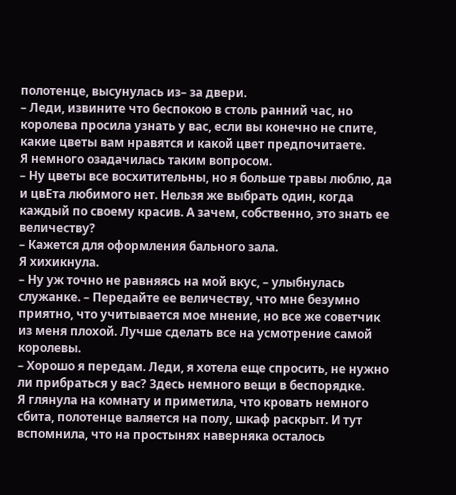полотенце, высунулась из– за двери.
– Леди, извините что беспокою в столь ранний час, но королева просила узнать у вас, если вы конечно не спите, какие цветы вам нравятся и какой цвет предпочитаете.
Я немного озадачилась таким вопросом.
– Ну цветы все восхитительны, но я больше травы люблю, да и цвЕта любимого нет. Нельзя же выбрать один, когда каждый по своему красив. А зачем, собственно, это знать ее величеству?
– Кажется для оформления бального зала.
Я хихикнула.
– Ну уж точно не равняясь на мой вкус, – улыбнулась служанке. – Передайте ее величеству, что мне безумно приятно, что учитывается мое мнение, но все же советчик из меня плохой. Лучше сделать все на усмотрение самой королевы.
– Хорошо я передам. Леди, я хотела еще спросить, не нужно ли прибраться у вас? Здесь немного вещи в беспорядке.
Я глянула на комнату и приметила, что кровать немного сбита, полотенце валяется на полу, шкаф раскрыт. И тут вспомнила, что на простынях наверняка осталось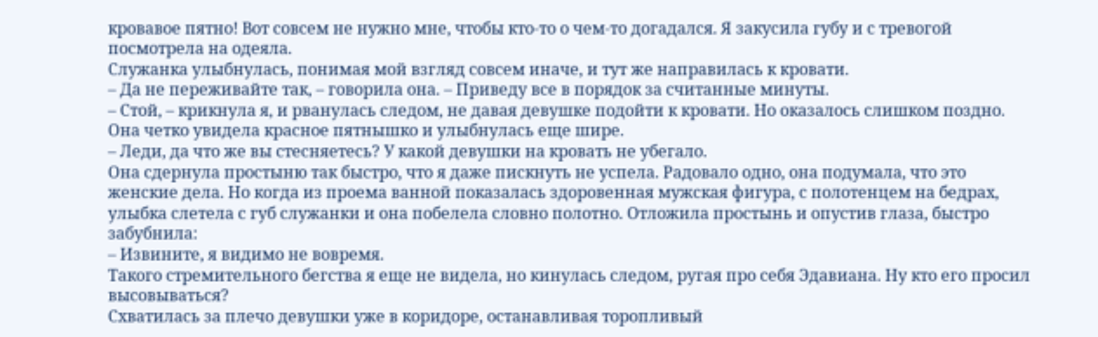кровавое пятно! Вот совсем не нужно мне, чтобы кто-то о чем-то догадался. Я закусила губу и с тревогой посмотрела на одеяла.
Служанка улыбнулась, понимая мой взгляд совсем иначе, и тут же направилась к кровати.
– Да не переживайте так, – говорила она. – Приведу все в порядок за считанные минуты.
– Стой, – крикнула я, и рванулась следом, не давая девушке подойти к кровати. Но оказалось слишком поздно. Она четко увидела красное пятнышко и улыбнулась еще шире.
– Леди, да что же вы стесняетесь? У какой девушки на кровать не убегало.
Она сдернула простыню так быстро, что я даже пискнуть не успела. Радовало одно, она подумала, что это женские дела. Но когда из проема ванной показалась здоровенная мужская фигура, с полотенцем на бедрах, улыбка слетела с губ служанки и она побелела словно полотно. Отложила простынь и опустив глаза, быстро забубнила:
– Извините, я видимо не вовремя.
Такого стремительного бегства я еще не видела, но кинулась следом, ругая про себя Эдавиана. Ну кто его просил высовываться?
Схватилась за плечо девушки уже в коридоре, останавливая торопливый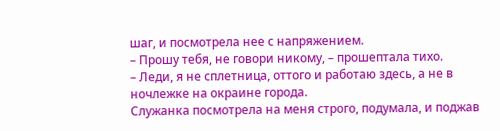шаг, и посмотрела нее с напряжением.
– Прошу тебя, не говори никому, – прошептала тихо.
– Леди, я не сплетница, оттого и работаю здесь, а не в ночлежке на окраине города.
Служанка посмотрела на меня строго, подумала, и поджав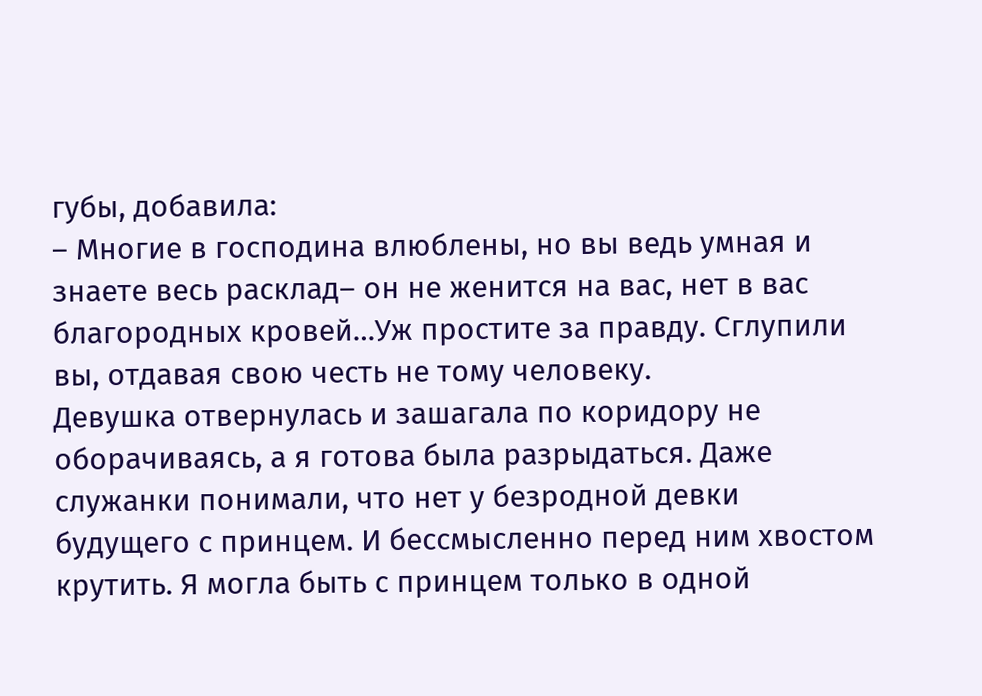губы, добавила:
– Многие в господина влюблены, но вы ведь умная и знаете весь расклад– он не женится на вас, нет в вас благородных кровей…Уж простите за правду. Сглупили вы, отдавая свою честь не тому человеку.
Девушка отвернулась и зашагала по коридору не оборачиваясь, а я готова была разрыдаться. Даже служанки понимали, что нет у безродной девки будущего с принцем. И бессмысленно перед ним хвостом крутить. Я могла быть с принцем только в одной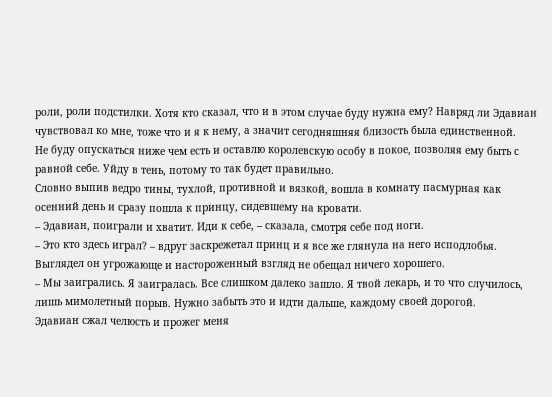роли, роли подстилки. Хотя кто сказал, что и в этом случае буду нужна ему? Навряд ли Эдавиан чувствовал ко мне, тоже что и я к нему, а значит сегодняшняя близость была единственной.
Не буду опускаться ниже чем есть и оставлю королевскую особу в покое, позволяя ему быть с равной себе. Уйду в тень, потому то так будет правильно.
Словно выпив ведро тины, тухлой, противной и вязкой, вошла в комнату пасмурная как осенний день и сразу пошла к принцу, сидевшему на кровати.
– Эдавиан, поиграли и хватит. Иди к себе, – сказала, смотря себе под ноги.
– Это кто здесь играл? – вдруг заскрежетал принц и я все же глянула на него исподлобья. Выглядел он угрожающе и настороженный взгляд не обещал ничего хорошего.
– Мы заигрались. Я заигралась. Все слишком далеко зашло. Я твой лекарь, и то что случилось, лишь мимолетный порыв. Нужно забыть это и идти дальше, каждому своей дорогой.
Эдавиан сжал челюсть и прожег меня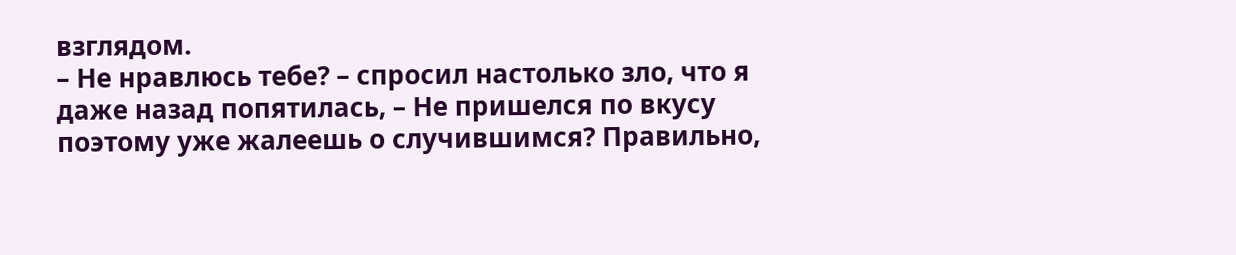взглядом.
– Не нравлюсь тебе? – спросил настолько зло, что я даже назад попятилась, – Не пришелся по вкусу поэтому уже жалеешь о случившимся? Правильно,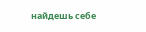найдешь себе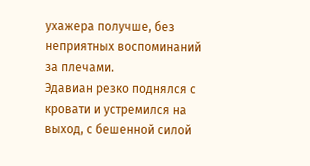ухажера получше, без неприятных воспоминаний за плечами.
Эдавиан резко поднялся с кровати и устремился на выход, с бешенной силой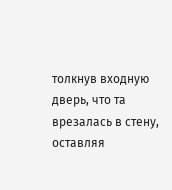толкнув входную дверь, что та врезалась в стену, оставляя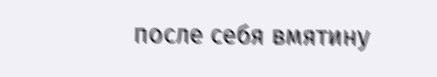после себя вмятину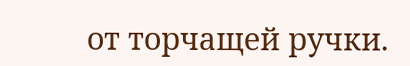от торчащей ручки.